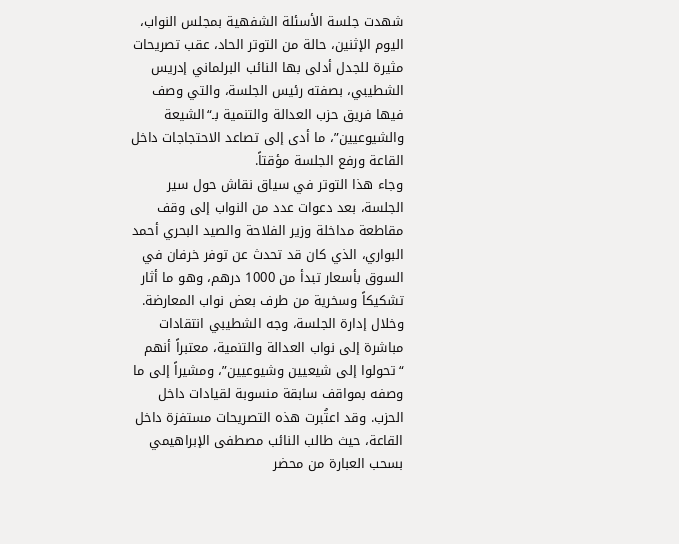شهدت جلسة الأسئلة الشفهية بمجلس النواب، اليوم الإثنين، حالة من التوتر الحاد، عقب تصريحات مثيرة للجدل أدلى بها النائب البرلماني إدريس الشطيبي، بصفته رئيس الجلسة، والتي وصف فيها فريق حزب العدالة والتنمية بـ“الشيعة والشيوعيين”، ما أدى إلى تصاعد الاحتجاجات داخل القاعة ورفع الجلسة مؤقتاً.
وجاء هذا التوتر في سياق نقاش حول سير الجلسة، بعد دعوات عدد من النواب إلى وقف مقاطعة مداخلة وزير الفلاحة والصيد البحري أحمد البواري، الذي كان قد تحدث عن توفر خرفان في السوق بأسعار تبدأ من 1000 درهم، وهو ما أثار تشكيكاً وسخرية من طرف بعض نواب المعارضة.
وخلال إدارة الجلسة، وجه الشطيبي انتقادات مباشرة إلى نواب العدالة والتنمية، معتبراً أنهم “تحولوا إلى شيعيين وشيوعيين”، ومشيراً إلى ما وصفه بمواقف سابقة منسوبة لقيادات داخل الحزب. وقد اعتُبرت هذه التصريحات مستفزة داخل القاعة، حيث طالب النائب مصطفى الإبراهيمي بسحب العبارة من محضر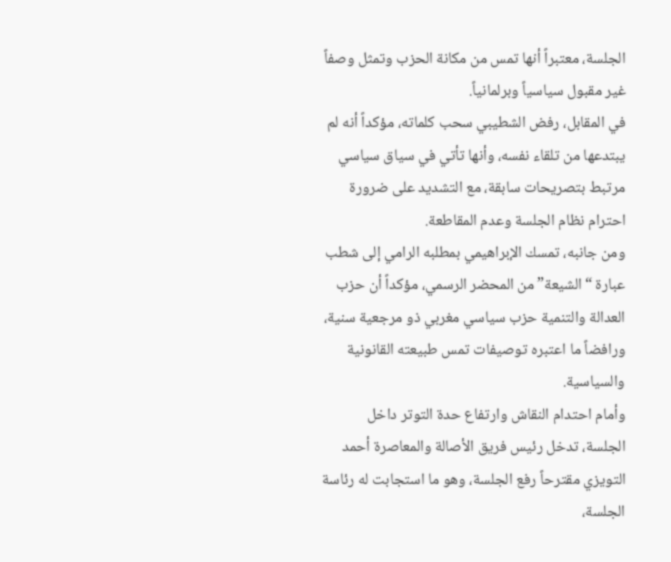الجلسة، معتبراً أنها تمس من مكانة الحزب وتمثل وصفاً غير مقبول سياسياً وبرلمانياً.
في المقابل، رفض الشطيبي سحب كلماته، مؤكداً أنه لم يبتدعها من تلقاء نفسه، وأنها تأتي في سياق سياسي مرتبط بتصريحات سابقة، مع التشديد على ضرورة احترام نظام الجلسة وعدم المقاطعة.
ومن جانبه، تمسك الإبراهيمي بمطلبه الرامي إلى شطب عبارة “الشيعة” من المحضر الرسمي، مؤكداً أن حزب العدالة والتنمية حزب سياسي مغربي ذو مرجعية سنية، ورافضاً ما اعتبره توصيفات تمس طبيعته القانونية والسياسية.
وأمام احتدام النقاش وارتفاع حدة التوتر داخل الجلسة، تدخل رئيس فريق الأصالة والمعاصرة أحمد التويزي مقترحاً رفع الجلسة، وهو ما استجابت له رئاسة الجلسة،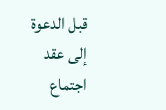قبل الدعوة إلى عقد اجتماع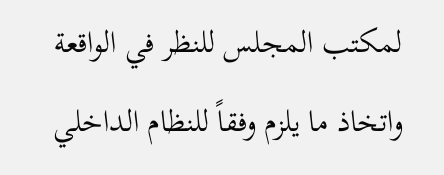لمكتب المجلس للنظر في الواقعة واتخاذ ما يلزم وفقاً للنظام الداخلي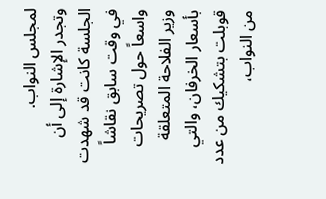لمجلس النواب.
وتجدر الإشارة إلى أن الجلسة كانت قد شهدت في وقت سابق نقاشاً واسعاً حول تصريحات وزير الفلاحة المتعلقة بأسعار الخرفان، والتي قوبلت بتشكيك من عدد من النواب،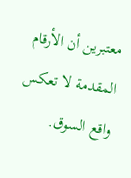معتبرين أن الأرقام المقدمة لا تعكس واقع السوق.